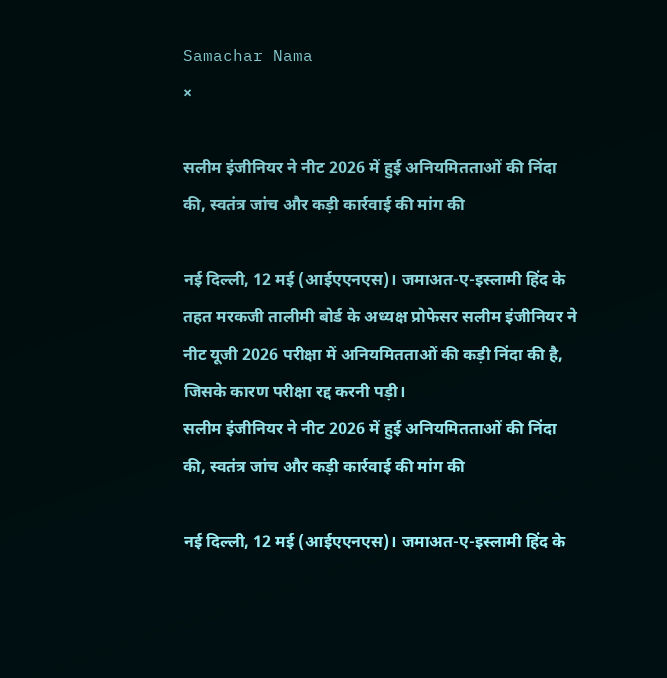Samachar Nama
×

सलीम इंजीनियर ने नीट 2026 में हुई अनियमितताओं की निंदा की, स्वतंत्र जांच और कड़ी कार्रवाई की मांग की

नई दिल्ली, 12 मई (आईएएनएस)। जमाअत-ए-इस्लामी हिंद के तहत मरकजी तालीमी बोर्ड के अध्यक्ष प्रोफेसर सलीम इंजीनियर ने नीट यूजी 2026 परीक्षा में अनियमितताओं की कड़ी निंदा की है, जिसके कारण परीक्षा रद्द करनी पड़ी।
सलीम इंजीनियर ने नीट 2026 में हुई अनियमितताओं की निंदा की, स्वतंत्र जांच और कड़ी कार्रवाई की मांग की

नई दिल्ली, 12 मई (आईएएनएस)। जमाअत-ए-इस्लामी हिंद के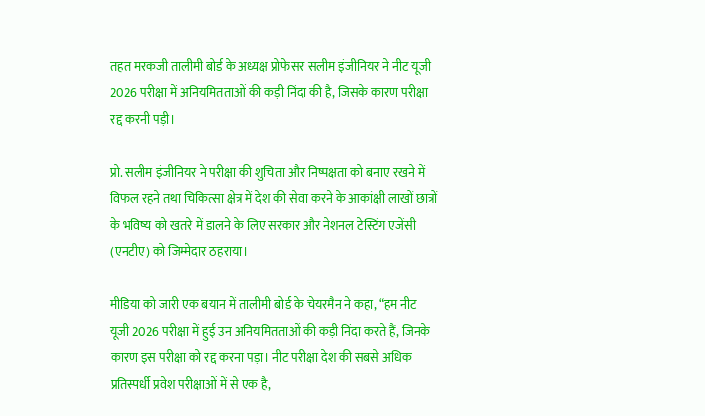तहत मरकजी तालीमी बोर्ड के अध्यक्ष प्रोफेसर सलीम इंजीनियर ने नीट यूजी 2026 परीक्षा में अनियमितताओं की कड़ी निंदा की है, जिसके कारण परीक्षा रद्द करनी पड़ी।

प्रो. सलीम इंजीनियर ने परीक्षा की शुचिता और निष्पक्षता को बनाए रखने में विफल रहने तथा चिकित्सा क्षेत्र में देश की सेवा करने के आकांक्षी लाखों छात्रों के भविष्य को खतरे में डालने के लिए सरकार और नेशनल टेस्टिंग एजेंसी (एनटीए) को जिम्मेदार ठहराया।

मीडिया को जारी एक बयान में तालीमी बोर्ड के चेयरमैन ने कहा, “हम नीट यूजी 2026 परीक्षा में हुई उन अनियमितताओं की कड़ी निंदा करते हैं, जिनके कारण इस परीक्षा को रद्द करना पड़ा। नीट परीक्षा देश की सबसे अधिक प्रतिस्पर्धी प्रवेश परीक्षाओं में से एक है,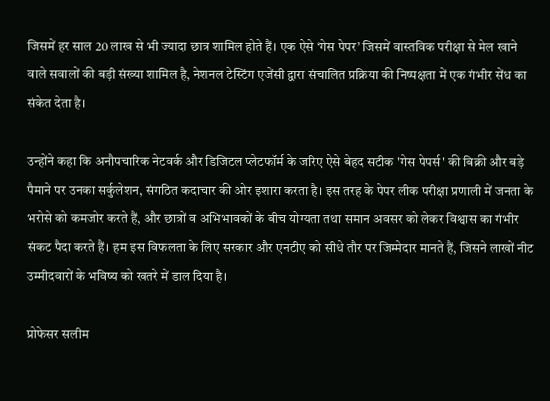जिसमें हर साल 20 लाख से भी ज्यादा छात्र शामिल होते हैं। एक ऐसे ‘गेस पेपर’ जिसमें वास्तविक परीक्षा से मेल खाने वाले सवालों की बड़ी संख्या शामिल है, नेशनल टेस्टिंग एजेंसी द्वारा संचालित प्रक्रिया की निष्पक्षता में एक गंभीर सेंध का संकेत देता है।

उन्होंने कहा कि अनौपचारिक नेटवर्क और डिजिटल प्लेटफॉर्म के जरिए ऐसे बेहद सटीक 'गेस पेपर्स' की बिक्री और बड़े पैमाने पर उनका सर्कुलेशन, संगठित कदाचार की ओर इशारा करता है। इस तरह के पेपर लीक परीक्षा प्रणाली में जनता के भरोसे को कमजोर करते हैं, और छात्रों व अभिभावकों के बीच योग्यता तथा समान अवसर को लेकर विश्वास का गंभीर संकट पैदा करते हैं। हम इस विफलता के लिए सरकार और एनटीए को सीधे तौर पर जिम्मेदार मानते हैं, जिसने लाखों नीट उम्मीदवारों के भविष्य को खतरे में डाल दिया है।

प्रोफेसर सलीम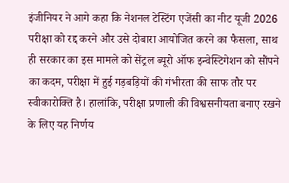इंजीनियर ने आगे कहा कि नेशनल टेस्टिंग एजेंसी का नीट यूजी 2026 परीक्षा को रद्द करने और उसे दोबारा आयोजित करने का फैसला, साथ ही सरकार का इस मामले को सेंट्रल ब्यूरो ऑफ इन्वेस्टिगेशन को सौंपने का कदम, परीक्षा में हुई गड़बड़ियों की गंभीरता की साफ तौर पर स्वीकारोक्ति है। हालांकि, परीक्षा प्रणाली की विश्वसनीयता बनाए रखने के लिए यह निर्णय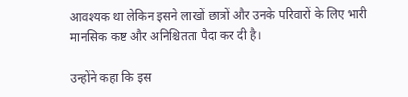आवश्यक था लेकिन इसने लाखों छात्रों और उनके परिवारों के लिए भारी मानसिक कष्ट और अनिश्चितता पैदा कर दी है।

उन्होंने कहा कि इस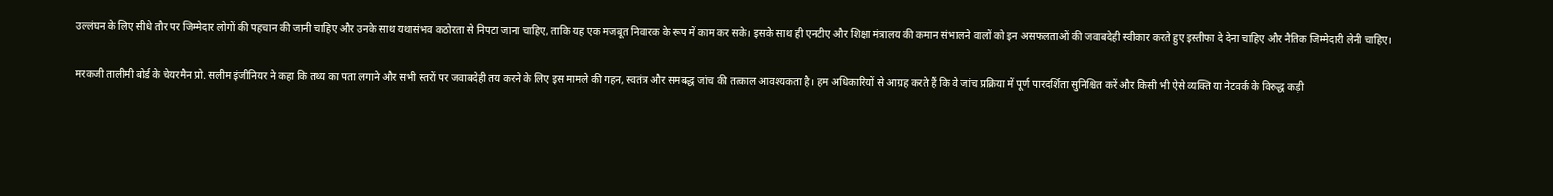उल्लंघन के लिए सीधे तौर पर जिम्मेदार लोगों की पहचान की जानी चाहिए और उनके साथ यथासंभव कठोरता से निपटा जाना चाहिए, ताकि यह एक मजबूत निवारक के रूप में काम कर सके। इसके साथ ही एनटीए और शिक्षा मंत्रालय की कमान संभालने वालों को इन असफलताओं की जवाबदेही स्वीकार करते हुए इस्तीफा दे देना चाहिए और नैतिक जिम्मेदारी लेनी चाहिए।

मरकजी तालीमी बोर्ड के चेयरमैन प्रो. सलीम इंजीनियर ने कहा कि तथ्य का पता लगाने और सभी स्तरों पर जवाबदेही तय करने के लिए इस मामले की गहन, स्वतंत्र और समबद्ध जांच की तत्काल आवश्यकता है। हम अधिकारियों से आग्रह करते हैं कि वे जांच प्रक्रिया में पूर्ण पारदर्शिता सुनिश्चित करें और किसी भी ऐसे व्यक्ति या नेटवर्क के विरुद्ध कड़ी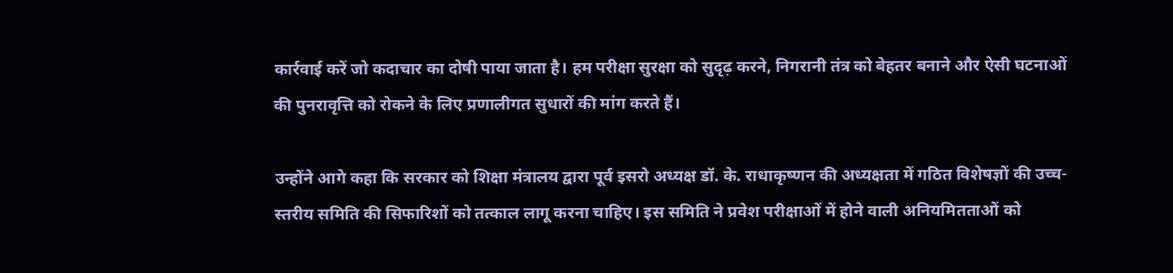कार्रवाई करें जो कदाचार का दोषी पाया जाता है। हम परीक्षा सुरक्षा को सुदृढ़ करने, निगरानी तंत्र को बेहतर बनाने और ऐसी घटनाओं की पुनरावृत्ति को रोकने के लिए प्रणालीगत सुधारों की मांग करते हैं।

उन्होंने आगे कहा कि सरकार को शिक्षा मंत्रालय द्वारा पूर्व इसरो अध्यक्ष डॉ. के. राधाकृष्णन की अध्यक्षता में गठित विशेषज्ञों की उच्च-स्तरीय समिति की सिफारिशों को तत्काल लागू करना चाहिए। इस समिति ने प्रवेश परीक्षाओं में होने वाली अनियमितताओं को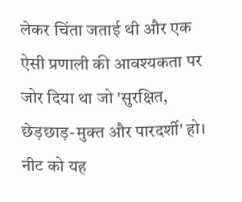लेकर चिंता जताई थी और एक ऐसी प्रणाली की आवश्यकता पर जोर दिया था जो 'सुरक्षित, छेड़छाड़-मुक्त और पारदर्शी' हो। नीट को यह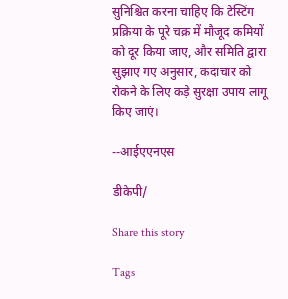सुनिश्चित करना चाहिए कि टेस्टिंग प्रक्रिया के पूरे चक्र में मौजूद कमियों को दूर किया जाए, और समिति द्वारा सुझाए गए अनुसार, कदाचार को रोकने के लिए कड़े सुरक्षा उपाय लागू किए जाएं।

--आईएएनएस

डीकेपी/

Share this story

Tags